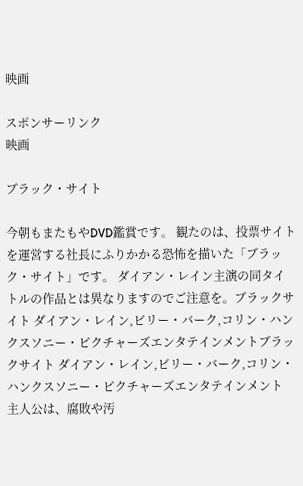映画

スポンサーリンク
映画

ブラック・サイト

今朝もまたもやDVD鑑賞です。 観たのは、投票サイトを運営する社長にふりかかる恐怖を描いた「ブラック・サイト」です。 ダイアン・レイン主演の同タイトルの作品とは異なりますのでご注意を。ブラックサイト ダイアン・レイン,ビリー・バーク,コリン・ハンクスソニー・ピクチャーズエンタテインメントブラックサイト ダイアン・レイン,ビリー・バーク,コリン・ハンクスソニー・ピクチャーズエンタテインメント 主人公は、腐敗や汚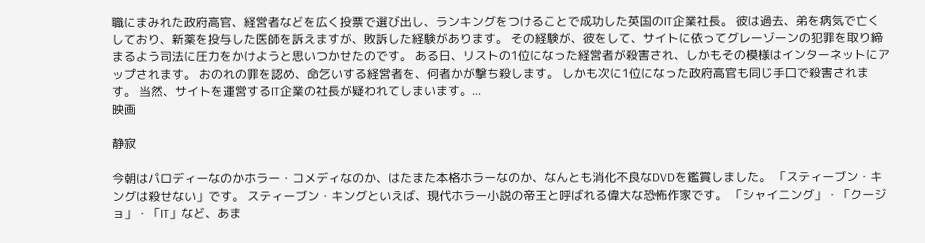職にまみれた政府高官、経営者などを広く投票で選び出し、ランキングをつけることで成功した英国のIT企業社長。 彼は過去、弟を病気で亡くしており、新薬を投与した医師を訴えますが、敗訴した経験があります。 その経験が、彼をして、サイトに依ってグレーゾーンの犯罪を取り締まるよう司法に圧力をかけようと思いつかせたのです。 ある日、リストの1位になった経営者が殺害され、しかもその模様はインターネットにアップされます。 おのれの罪を認め、命乞いする経営者を、何者かが撃ち殺します。 しかも次に1位になった政府高官も同じ手口で殺害されます。 当然、サイトを運営するIT企業の社長が疑われてしまいます。...
映画

静寂

今朝はパロディーなのかホラー・コメディなのか、はたまた本格ホラーなのか、なんとも消化不良なDVDを鑑賞しました。 「スティーブン・キングは殺せない」です。 スティーブン・キングといえば、現代ホラー小説の帝王と呼ばれる偉大な恐怖作家です。 「シャイニング」・「クージョ」・「IT」など、あま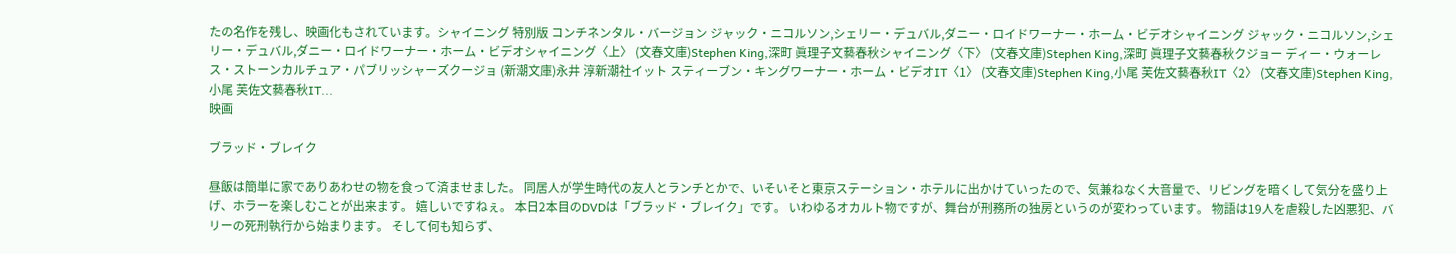たの名作を残し、映画化もされています。シャイニング 特別版 コンチネンタル・バージョン ジャック・ニコルソン,シェリー・デュバル,ダニー・ロイドワーナー・ホーム・ビデオシャイニング ジャック・ニコルソン,シェリー・デュバル,ダニー・ロイドワーナー・ホーム・ビデオシャイニング〈上〉 (文春文庫)Stephen King,深町 眞理子文藝春秋シャイニング〈下〉 (文春文庫)Stephen King,深町 眞理子文藝春秋クジョー ディー・ウォーレス・ストーンカルチュア・パブリッシャーズクージョ (新潮文庫)永井 淳新潮社イット スティーブン・キングワーナー・ホーム・ビデオIT〈1〉 (文春文庫)Stephen King,小尾 芙佐文藝春秋IT〈2〉 (文春文庫)Stephen King,小尾 芙佐文藝春秋IT...
映画

ブラッド・ブレイク

昼飯は簡単に家でありあわせの物を食って済ませました。 同居人が学生時代の友人とランチとかで、いそいそと東京ステーション・ホテルに出かけていったので、気兼ねなく大音量で、リビングを暗くして気分を盛り上げ、ホラーを楽しむことが出来ます。 嬉しいですねぇ。 本日2本目のDVDは「ブラッド・ブレイク」です。 いわゆるオカルト物ですが、舞台が刑務所の独房というのが変わっています。 物語は19人を虐殺した凶悪犯、バリーの死刑執行から始まります。 そして何も知らず、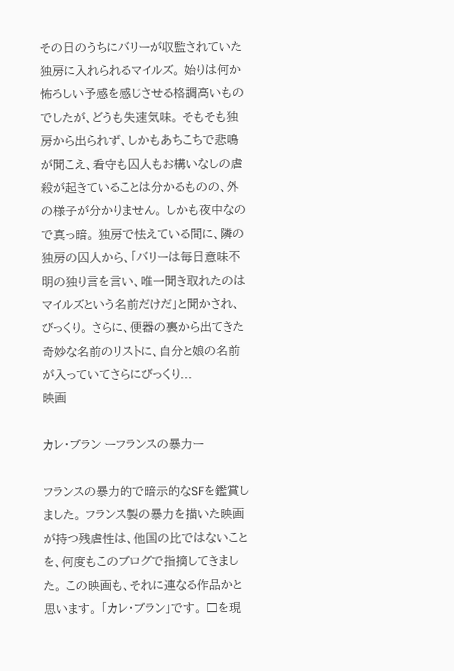その日のうちにバリーが収監されていた独房に入れられるマイルズ。 始りは何か怖ろしい予感を感じさせる格調高いものでしたが、どうも失速気味。 そもそも独房から出られず、しかもあちこちで悲鳴が聞こえ、看守も囚人もお構いなしの虐殺が起きていることは分かるものの、外の様子が分かりません。 しかも夜中なので真っ暗。 独房で怯えている間に、隣の独房の囚人から、「バリーは毎日意味不明の独り言を言い、唯一聞き取れたのはマイルズという名前だけだ」と聞かされ、びっくり。 さらに、便器の裏から出てきた奇妙な名前のリストに、自分と娘の名前が入っていてさらにびっくり...
映画

カレ・ブラン ーフランスの暴力ー

フランスの暴力的で暗示的なSFを鑑賞しました。 フランス製の暴力を描いた映画が持つ残虐性は、他国の比ではないことを、何度もこのブログで指摘してきました。 この映画も、それに連なる作品かと思います。 「カレ・ブラン」です。 □を現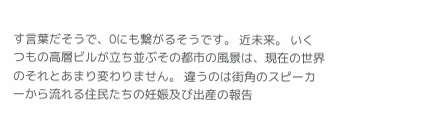す言葉だそうで、0にも繋がるそうです。 近未来。 いくつもの高層ビルが立ち並ぶその都市の風景は、現在の世界のそれとあまり変わりません。 違うのは街角のスピーカーから流れる住民たちの妊娠及び出産の報告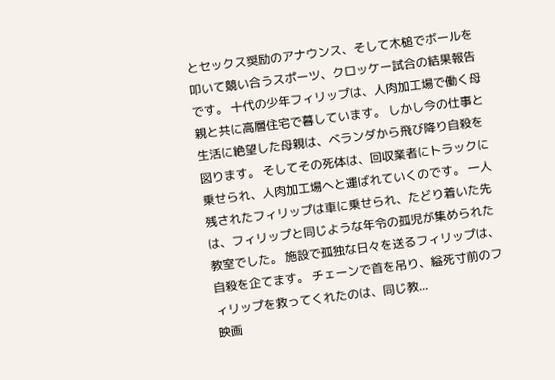とセックス奨励のアナウンス、そして木槌でボールを叩いて競い合うスポーツ、クロッケー試合の結果報告です。 十代の少年フィリップは、人肉加工場で働く母親と共に高層住宅で暮しています。 しかし今の仕事と生活に絶望した母親は、ベランダから飛び降り自殺を図ります。 そしてその死体は、回収業者にトラックに乗せられ、人肉加工場へと運ばれていくのです。 一人残されたフィリップは車に乗せられ、たどり着いた先は、フィリップと同じような年令の孤児が集められた教室でした。 施設で孤独な日々を送るフィリップは、自殺を企てます。 チェーンで首を吊り、縊死寸前のフィリップを救ってくれたのは、同じ教...
映画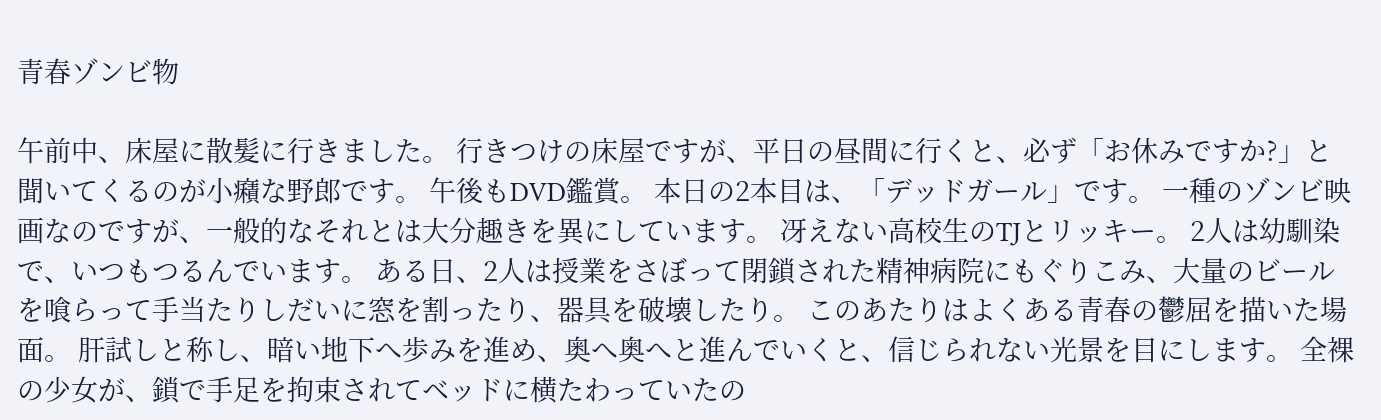青春ゾンビ物

午前中、床屋に散髪に行きました。 行きつけの床屋ですが、平日の昼間に行くと、必ず「お休みですか?」と聞いてくるのが小癪な野郎です。 午後もDVD鑑賞。 本日の2本目は、「デッドガール」です。 一種のゾンビ映画なのですが、一般的なそれとは大分趣きを異にしています。 冴えない高校生のTJとリッキー。 2人は幼馴染で、いつもつるんでいます。 ある日、2人は授業をさぼって閉鎖された精神病院にもぐりこみ、大量のビールを喰らって手当たりしだいに窓を割ったり、器具を破壊したり。 このあたりはよくある青春の鬱屈を描いた場面。 肝試しと称し、暗い地下へ歩みを進め、奥へ奥へと進んでいくと、信じられない光景を目にします。 全裸の少女が、鎖で手足を拘束されてベッドに横たわっていたの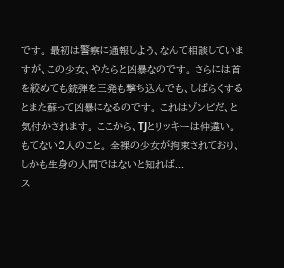です。 最初は警察に通報しよう、なんて相談していますが、この少女、やたらと凶暴なのです。 さらには首を絞めても銃弾を三発も撃ち込んでも、しばらくするとまた蘇って凶暴になるのです。 これはゾンビだ、と気付かされます。 ここから、TJとリッキーは仲違い。 もてない2人のこと。 全裸の少女が拘束されており、しかも生身の人間ではないと知れば...
ス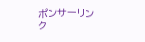ポンサーリンク